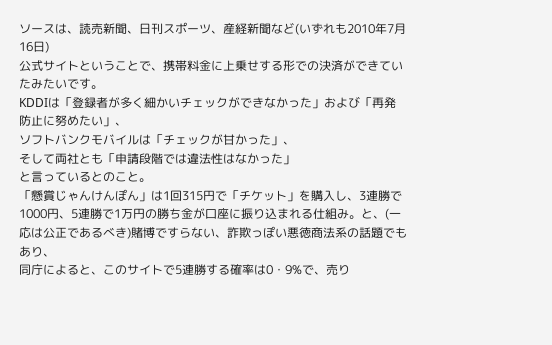ソースは、読売新聞、日刊スポーツ、産経新聞など(いずれも2010年7月16日)
公式サイトということで、携帯料金に上乗せする形での決済ができていたみたいです。
KDDIは「登録者が多く細かいチェックができなかった」および「再発防止に努めたい」、
ソフトバンクモバイルは「チェックが甘かった」、
そして両社とも「申請段階では違法性はなかった」
と言っているとのこと。
「懸賞じゃんけんぽん」は1回315円で「チケット」を購入し、3連勝で1000円、5連勝で1万円の勝ち金が口座に振り込まれる仕組み。と、(一応は公正であるべき)賭博ですらない、詐欺っぽい悪徳商法系の話題でもあり、
同庁によると、このサイトで5連勝する確率は0・9%で、売り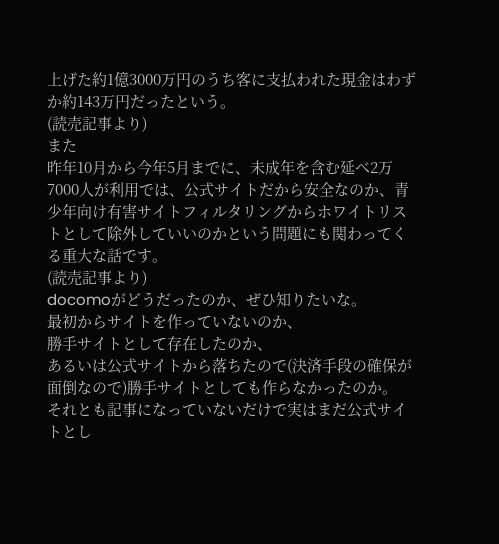上げた約1億3000万円のうち客に支払われた現金はわずか約143万円だったという。
(読売記事より)
また
昨年10月から今年5月までに、未成年を含む延べ2万7000人が利用では、公式サイトだから安全なのか、青少年向け有害サイトフィルタリングからホワイトリストとして除外していいのかという問題にも関わってくる重大な話です。
(読売記事より)
docomoがどうだったのか、ぜひ知りたいな。
最初からサイトを作っていないのか、
勝手サイトとして存在したのか、
あるいは公式サイトから落ちたので(決済手段の確保が面倒なので)勝手サイトとしても作らなかったのか。
それとも記事になっていないだけで実はまだ公式サイトとし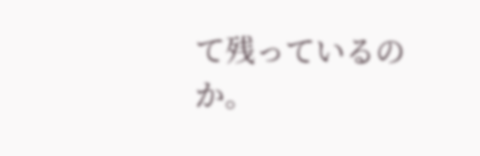て残っているのか。